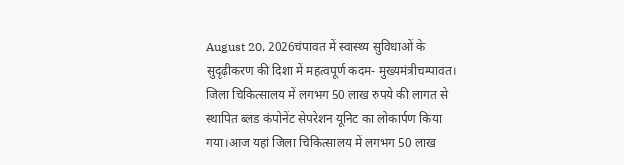August 20, 2026चंपावत में स्वास्थ्य सुविधाओं के सुदृढ़ीकरण की दिशा में महत्वपूर्ण कदम- मुख्यमंत्रीचम्पावत। जिला चिकित्सालय में लगभग 50 लाख रुपये की लागत से स्थापित ब्लड कंपोनेंट सेपरेशन यूनिट का लोकार्पण किया गया।आज यहां जिला चिकित्सालय में लगभग 50 लाख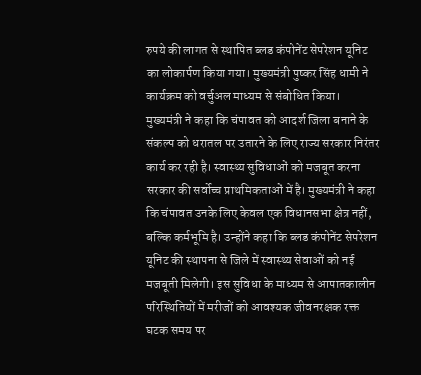रुपये की लागत से स्थापित ब्लड कंपोनेंट सेपरेशन यूनिट का लोकार्पण किया गया। मुख्यमंत्री पुष्कर सिंह धामी ने कार्यक्रम को वर्चुअल माध्यम से संबोधित किया। मुख्यमंत्री ने कहा कि चंपावत को आदर्श जिला बनाने के संकल्प को धरातल पर उतारने के लिए राज्य सरकार निरंतर कार्य कर रही है। स्वास्थ्य सुविधाओं को मजबूत करना सरकार की सर्वोच्च प्राथमिकताओं में है। मुख्यमंत्री ने कहा कि चंपावत उनके लिए केवल एक विधानसभा क्षेत्र नहीं, बल्कि कर्मभूमि है। उन्होंने कहा कि ब्लड कंपोनेंट सेपरेशन यूनिट की स्थापना से जिले में स्वास्थ्य सेवाओं को नई मजबूती मिलेगी। इस सुविधा के माध्यम से आपातकालीन परिस्थितियों में मरीजों को आवश्यक जीवनरक्षक रक्त घटक समय पर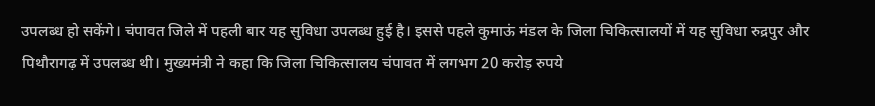उपलब्ध हो सकेंगे। चंपावत जिले में पहली बार यह सुविधा उपलब्ध हुई है। इससे पहले कुमाऊं मंडल के जिला चिकित्सालयों में यह सुविधा रुद्रपुर और पिथौरागढ़ में उपलब्ध थी। मुख्यमंत्री ने कहा कि जिला चिकित्सालय चंपावत में लगभग 20 करोड़ रुपये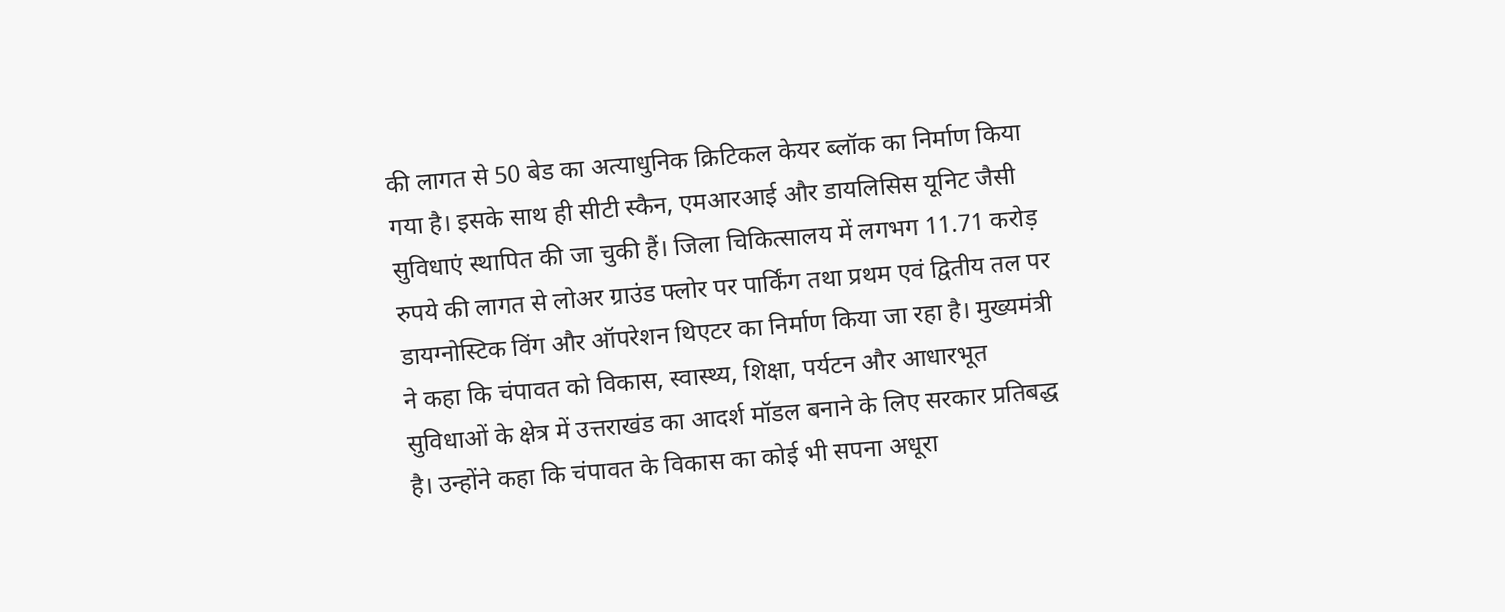की लागत से 50 बेड का अत्याधुनिक क्रिटिकल केयर ब्लॉक का निर्माण किया गया है। इसके साथ ही सीटी स्कैन, एमआरआई और डायलिसिस यूनिट जैसी सुविधाएं स्थापित की जा चुकी हैं। जिला चिकित्सालय में लगभग 11.71 करोड़ रुपये की लागत से लोअर ग्राउंड फ्लोर पर पार्किंग तथा प्रथम एवं द्वितीय तल पर डायग्नोस्टिक विंग और ऑपरेशन थिएटर का निर्माण किया जा रहा है। मुख्यमंत्री ने कहा कि चंपावत को विकास, स्वास्थ्य, शिक्षा, पर्यटन और आधारभूत सुविधाओं के क्षेत्र में उत्तराखंड का आदर्श मॉडल बनाने के लिए सरकार प्रतिबद्ध है। उन्होंने कहा कि चंपावत के विकास का कोई भी सपना अधूरा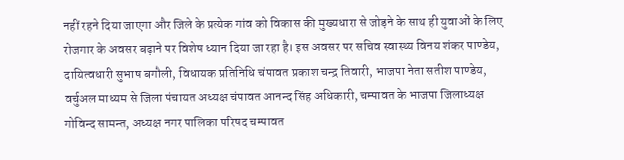नहीं रहने दिया जाएगा और जिले के प्रत्येक गांव को विकास की मुख्यधारा से जोड़ने के साथ ही युवाओं के लिए रोजगार के अवसर बढ़ाने पर विशेष ध्यान दिया जा रहा है। इस अवसर पर सचिव स्वास्थ्य विनय शंकर पाण्डेय, दायित्वधारी सुभाष बगौली, विधायक प्रतिनिधि चंपावत प्रकाश चन्द्र तिवारी, भाजपा नेता सतीश पाण्डेय, वर्चुअल माध्यम से जिला पंचायत अध्यक्ष चंपावत आनन्द सिंह अधिकारी, चम्पावत के भाजपा जिलाध्यक्ष गोविन्द सामन्त, अध्यक्ष नगर पालिका परिषद चम्पावत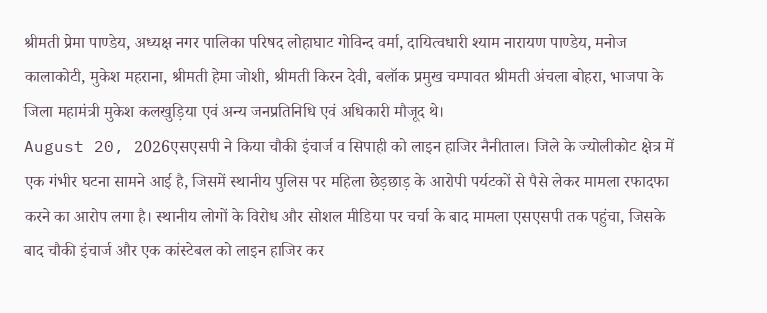श्रीमती प्रेमा पाण्डेय, अध्यक्ष नगर पालिका परिषद लोहाघाट गोविन्द वर्मा, दायित्वधारी श्याम नारायण पाण्डेय, मनोज कालाकोटी, मुकेश महराना, श्रीमती हेमा जोशी, श्रीमती किरन देवी, बलॉक प्रमुख चम्पावत श्रीमती अंचला बोहरा, भाजपा के जिला महामंत्री मुकेश कलखुड़िया एवं अन्य जनप्रतिनिधि एवं अधिकारी मौजूद थे।
August 20, 2026एसएसपी ने किया चौकी इंचार्ज व सिपाही को लाइन हाजिर नैनीताल। जिले के ज्योलीकोट क्षेत्र में एक गंभीर घटना सामने आई है, जिसमें स्थानीय पुलिस पर महिला छेड़छाड़ के आरोपी पर्यटकों से पैसे लेकर मामला रफादफा करने का आरोप लगा है। स्थानीय लोगों के विरोध और सोशल मीडिया पर चर्चा के बाद मामला एसएसपी तक पहुंचा, जिसके बाद चौकी इंचार्ज और एक कांस्टेबल को लाइन हाजिर कर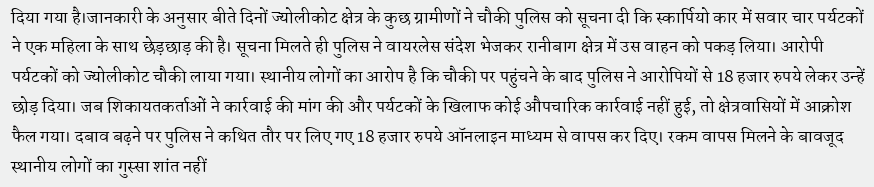दिया गया है।जानकारी के अनुसार बीते दिनों ज्योलीकोट क्षेत्र के कुछ ग्रामीणों ने चौकी पुलिस को सूचना दी कि स्कार्पियो कार में सवार चार पर्यटकों ने एक महिला के साथ छेड़छाड़ की है। सूचना मिलते ही पुलिस ने वायरलेस संदेश भेजकर रानीबाग क्षेत्र में उस वाहन को पकड़ लिया। आरोपी पर्यटकों को ज्योलीकोट चौकी लाया गया। स्थानीय लोगों का आरोप है कि चौकी पर पहुंचने के बाद पुलिस ने आरोपियों से 18 हजार रुपये लेकर उन्हें छोड़ दिया। जब शिकायतकर्ताओं ने कार्रवाई की मांग की और पर्यटकों के खिलाफ कोई औपचारिक कार्रवाई नहीं हुई, तो क्षेत्रवासियों में आक्रोश फैल गया। दबाव बढ़ने पर पुलिस ने कथित तौर पर लिए गए 18 हजार रुपये ऑनलाइन माध्यम से वापस कर दिए। रकम वापस मिलने के बावजूद स्थानीय लोगों का गुस्सा शांत नहीं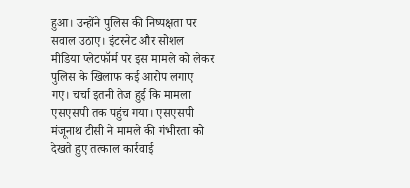हुआ। उन्होंने पुलिस की निष्पक्षता पर सवाल उठाए। इंटरनेट और सोशल मीडिया प्लेटफॉर्म पर इस मामले को लेकर पुलिस के खिलाफ कई आरोप लगाए गए। चर्चा इतनी तेज हुई कि मामला एसएसपी तक पहुंच गया। एसएसपी मंजूनाथ टीसी ने मामले की गंभीरता को देखते हुए तत्काल कार्रवाई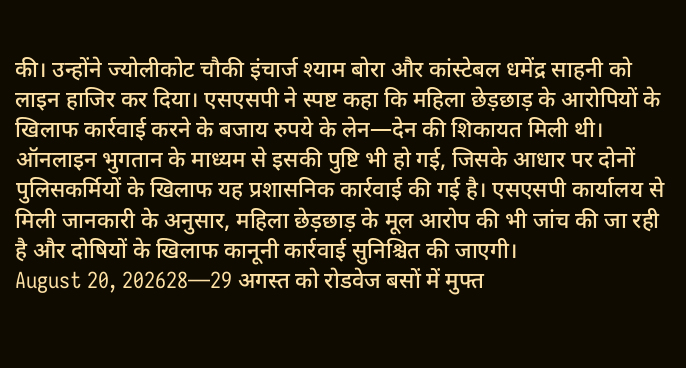की। उन्होंने ज्योलीकोट चौकी इंचार्ज श्याम बोरा और कांस्टेबल धमेंद्र साहनी को लाइन हाजिर कर दिया। एसएसपी ने स्पष्ट कहा कि महिला छेड़छाड़ के आरोपियों के खिलाफ कार्रवाई करने के बजाय रुपये के लेन—देन की शिकायत मिली थी। ऑनलाइन भुगतान के माध्यम से इसकी पुष्टि भी हो गई, जिसके आधार पर दोनों पुलिसकर्मियों के खिलाफ यह प्रशासनिक कार्रवाई की गई है। एसएसपी कार्यालय से मिली जानकारी के अनुसार, महिला छेड़छाड़ के मूल आरोप की भी जांच की जा रही है और दोषियों के खिलाफ कानूनी कार्रवाई सुनिश्चित की जाएगी।
August 20, 202628—29 अगस्त को रोडवेज बसों में मुफ्त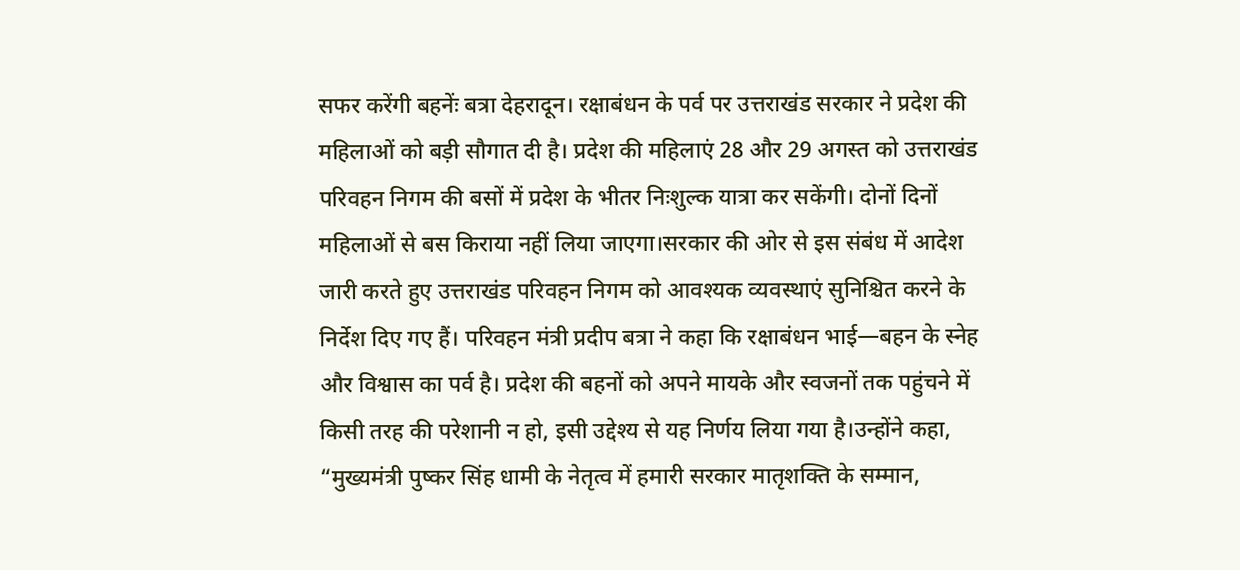सफर करेंगी बहनेंः बत्रा देहरादून। रक्षाबंधन के पर्व पर उत्तराखंड सरकार ने प्रदेश की महिलाओं को बड़ी सौगात दी है। प्रदेश की महिलाएं 28 और 29 अगस्त को उत्तराखंड परिवहन निगम की बसों में प्रदेश के भीतर निःशुल्क यात्रा कर सकेंगी। दोनों दिनों महिलाओं से बस किराया नहीं लिया जाएगा।सरकार की ओर से इस संबंध में आदेश जारी करते हुए उत्तराखंड परिवहन निगम को आवश्यक व्यवस्थाएं सुनिश्चित करने के निर्देश दिए गए हैं। परिवहन मंत्री प्रदीप बत्रा ने कहा कि रक्षाबंधन भाई—बहन के स्नेह और विश्वास का पर्व है। प्रदेश की बहनों को अपने मायके और स्वजनों तक पहुंचने में किसी तरह की परेशानी न हो, इसी उद्देश्य से यह निर्णय लिया गया है।उन्होंने कहा, “मुख्यमंत्री पुष्कर सिंह धामी के नेतृत्व में हमारी सरकार मातृशक्ति के सम्मान,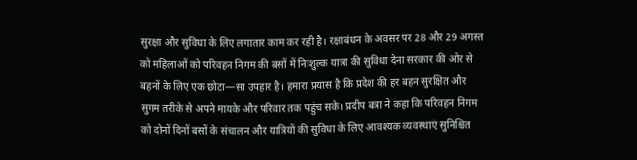सुरक्षा और सुविधा के लिए लगातार काम कर रही है। रक्षाबंधन के अवसर पर 28 और 29 अगस्त को महिलाओं को परिवहन निगम की बसों में निःशुल्क यात्रा की सुविधा देना सरकार की ओर से बहनों के लिए एक छोटा—सा उपहार है। हमारा प्रयास है कि प्रदेश की हर बहन सुरक्षित और सुगम तरीके से अपने मायके और परिवार तक पहुंच सके। प्रदीप बत्रा ने कहा कि परिवहन निगम को दोनों दिनों बसों के संचालन और यात्रियों की सुविधा के लिए आवश्यक व्यवस्थाएं सुनिश्चित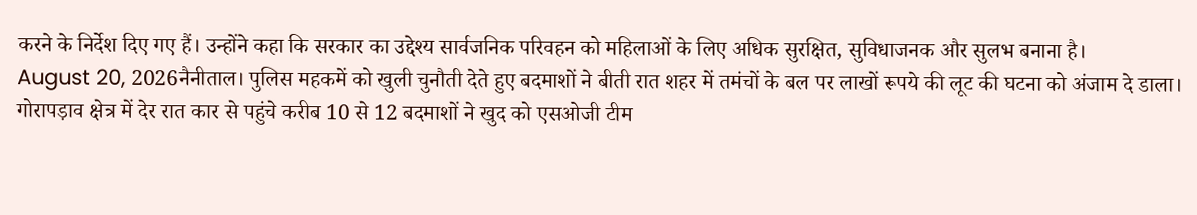करने के निर्देश दिए गए हैं। उन्होंने कहा कि सरकार का उद्देश्य सार्वजनिक परिवहन को महिलाओं के लिए अधिक सुरक्षित, सुविधाजनक और सुलभ बनाना है।
August 20, 2026नैनीताल। पुलिस महकमें को खुली चुनौती देते हुए बदमाशों ने बीती रात शहर में तमंचों के बल पर लाखों रूपये की लूट की घटना को अंजाम दे डाला। गोरापड़ाव क्षेत्र में देर रात कार से पहुंचे करीब 10 से 12 बदमाशों ने खुद को एसओजी टीम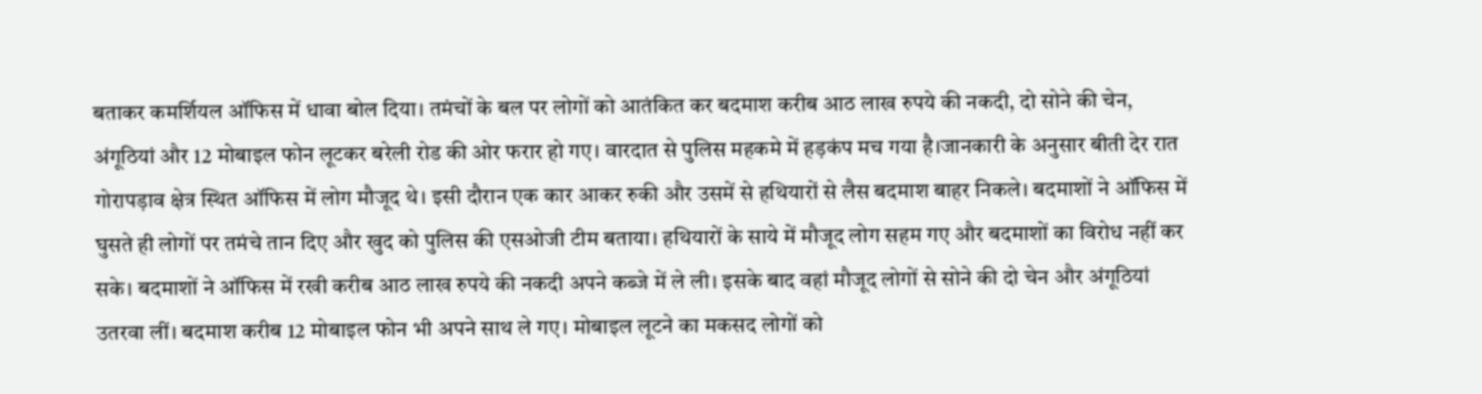बताकर कमर्शियल ऑफिस में धावा बोल दिया। तमंचों के बल पर लोगों को आतंकित कर बदमाश करीब आठ लाख रुपये की नकदी, दो सोने की चेन, अंगूठियां और 12 मोबाइल फोन लूटकर बरेली रोड की ओर फरार हो गए। वारदात से पुलिस महकमे में हड़कंप मच गया है।जानकारी के अनुसार बीती देर रात गोरापड़ाव क्षेत्र स्थित ऑफिस में लोग मौजूद थे। इसी दौरान एक कार आकर रुकी और उसमें से हथियारों से लैस बदमाश बाहर निकले। बदमाशों ने ऑफिस में घुसते ही लोगों पर तमंचे तान दिए और खुद को पुलिस की एसओजी टीम बताया। हथियारों के साये में मौजूद लोग सहम गए और बदमाशों का विरोध नहीं कर सके। बदमाशों ने ऑफिस में रखी करीब आठ लाख रुपये की नकदी अपने कब्जे में ले ली। इसके बाद वहां मौजूद लोगों से सोने की दो चेन और अंगूठियां उतरवा लीं। बदमाश करीब 12 मोबाइल फोन भी अपने साथ ले गए। मोबाइल लूटने का मकसद लोगों को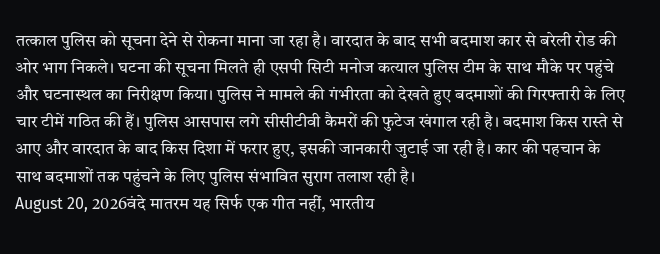तत्काल पुलिस को सूचना देने से रोकना माना जा रहा है। वारदात के बाद सभी बदमाश कार से बरेली रोड की ओर भाग निकले। घटना की सूचना मिलते ही एसपी सिटी मनोज कत्याल पुलिस टीम के साथ मौके पर पहुंचे और घटनास्थल का निरीक्षण किया। पुलिस ने मामले की गंभीरता को देखते हुए बदमाशों की गिरफ्तारी के लिए चार टीमें गठित की हैं। पुलिस आसपास लगे सीसीटीवी कैमरों की फुटेज खंगाल रही है। बदमाश किस रास्ते से आए और वारदात के बाद किस दिशा में फरार हुए, इसकी जानकारी जुटाई जा रही है। कार की पहचान के साथ बदमाशों तक पहुंचने के लिए पुलिस संभावित सुराग तलाश रही है।
August 20, 2026वंदे मातरम यह सिर्फ एक गीत नहीं, भारतीय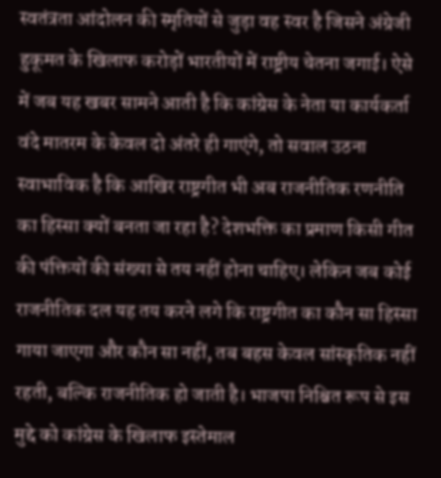स्वतंत्रता आंदोलन की स्मृतियों से जुड़ा वह स्वर है जिसने अंग्रेजी हुकूमत के खिलाफ करोड़ों भारतीयों में राष्ट्रीय चेतना जगाई। ऐसे में जब यह खबर सामने आती है कि कांग्रेस के नेता या कार्यकर्ता वंदे मातरम के केवल दो अंतरे ही गाएंगे, तो सवाल उठना स्वाभाविक है कि आखिर राष्ट्रगीत भी अब राजनीतिक रणनीति का हिस्सा क्यों बनता जा रहा है? देशभक्ति का प्रमाण किसी गीत की पंक्तियों की संख्या से तय नहीं होना चाहिए। लेकिन जब कोई राजनीतिक दल यह तय करने लगे कि राष्ट्रगीत का कौन सा हिस्सा गाया जाएगा और कौन सा नहीं, तब बहस केवल सांस्कृतिक नहीं रहती, बल्कि राजनीतिक हो जाती है। भाजपा निश्चित रूप से इस मुद्दे को कांग्रेस के खिलाफ इस्तेमाल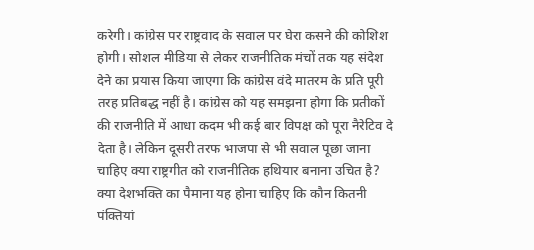करेगी। कांग्रेस पर राष्ट्रवाद के सवाल पर घेरा कसने की कोशिश होगी। सोशल मीडिया से लेकर राजनीतिक मंचों तक यह संदेश देने का प्रयास किया जाएगा कि कांग्रेस वंदे मातरम के प्रति पूरी तरह प्रतिबद्ध नहीं है। कांग्रेस को यह समझना होगा कि प्रतीकों की राजनीति में आधा कदम भी कई बार विपक्ष को पूरा नैरेटिव दे देता है। लेकिन दूसरी तरफ भाजपा से भी सवाल पूछा जाना चाहिए क्या राष्ट्रगीत को राजनीतिक हथियार बनाना उचित है? क्या देशभक्ति का पैमाना यह होना चाहिए कि कौन कितनी पंक्तियां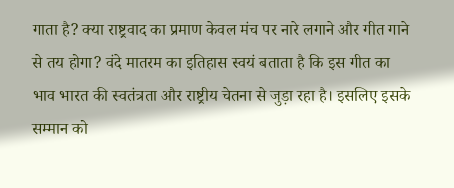गाता है? क्या राष्ट्रवाद का प्रमाण केवल मंच पर नारे लगाने और गीत गाने से तय होगा? वंदे मातरम का इतिहास स्वयं बताता है कि इस गीत का भाव भारत की स्वतंत्रता और राष्ट्रीय चेतना से जुड़ा रहा है। इसलिए इसके सम्मान को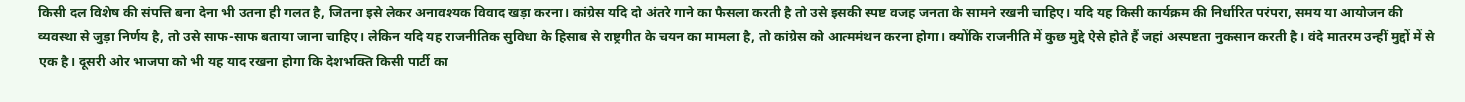किसी दल विशेष की संपत्ति बना देना भी उतना ही गलत है, जितना इसे लेकर अनावश्यक विवाद खड़ा करना। कांग्रेस यदि दो अंतरे गाने का फैसला करती है तो उसे इसकी स्पष्ट वजह जनता के सामने रखनी चाहिए। यदि यह किसी कार्यक्रम की निर्धारित परंपरा, समय या आयोजन की व्यवस्था से जुड़ा निर्णय है, तो उसे साफ-साफ बताया जाना चाहिए। लेकिन यदि यह राजनीतिक सुविधा के हिसाब से राष्ट्रगीत के चयन का मामला है, तो कांग्रेस को आत्ममंथन करना होगा। क्योंकि राजनीति में कुछ मुद्दे ऐसे होते हैं जहां अस्पष्टता नुकसान करती है। वंदे मातरम उन्हीं मुद्दों में से एक है। दूसरी ओर भाजपा को भी यह याद रखना होगा कि देशभक्ति किसी पार्टी का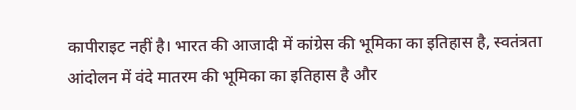कापीराइट नहीं है। भारत की आजादी में कांग्रेस की भूमिका का इतिहास है, स्वतंत्रता आंदोलन में वंदे मातरम की भूमिका का इतिहास है और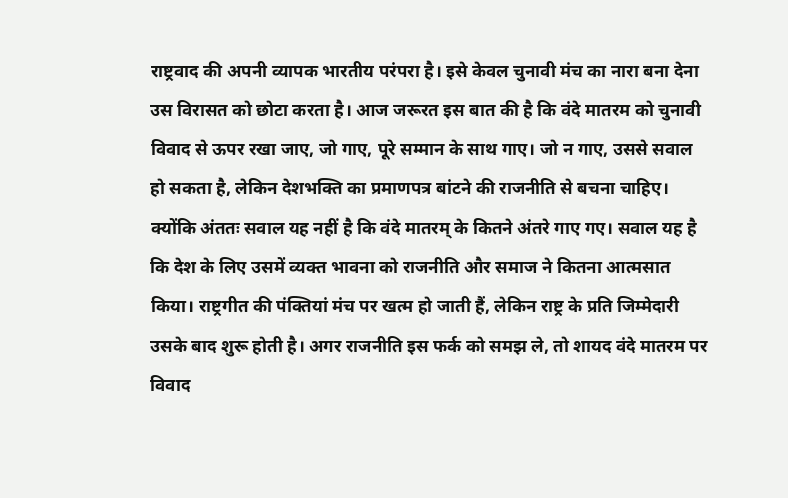राष्ट्रवाद की अपनी व्यापक भारतीय परंपरा है। इसे केवल चुनावी मंच का नारा बना देना उस विरासत को छोटा करता है। आज जरूरत इस बात की है कि वंदे मातरम को चुनावी विवाद से ऊपर रखा जाए, जो गाए, पूरे सम्मान के साथ गाए। जो न गाए, उससे सवाल हो सकता है, लेकिन देशभक्ति का प्रमाणपत्र बांटने की राजनीति से बचना चाहिए। क्योंकि अंततः सवाल यह नहीं है कि वंदे मातरम् के कितने अंतरे गाए गए। सवाल यह है कि देश के लिए उसमें व्यक्त भावना को राजनीति और समाज ने कितना आत्मसात किया। राष्ट्रगीत की पंक्तियां मंच पर खत्म हो जाती हैं, लेकिन राष्ट्र के प्रति जिम्मेदारी उसके बाद शुरू होती है। अगर राजनीति इस फर्क को समझ ले, तो शायद वंदे मातरम पर विवाद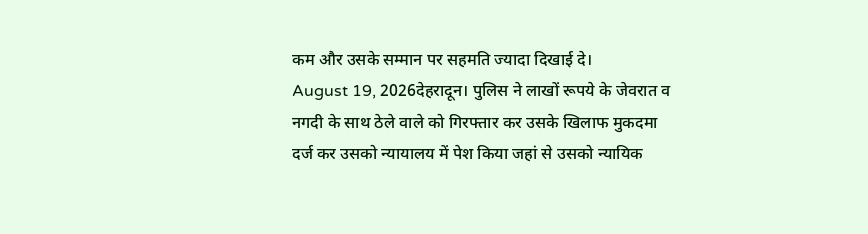कम और उसके सम्मान पर सहमति ज्यादा दिखाई दे।
August 19, 2026देहरादून। पुलिस ने लाखों रूपये के जेवरात व नगदी के साथ ठेले वाले को गिरफ्तार कर उसके खिलाफ मुकदमा दर्ज कर उसको न्यायालय में पेश किया जहां से उसको न्यायिक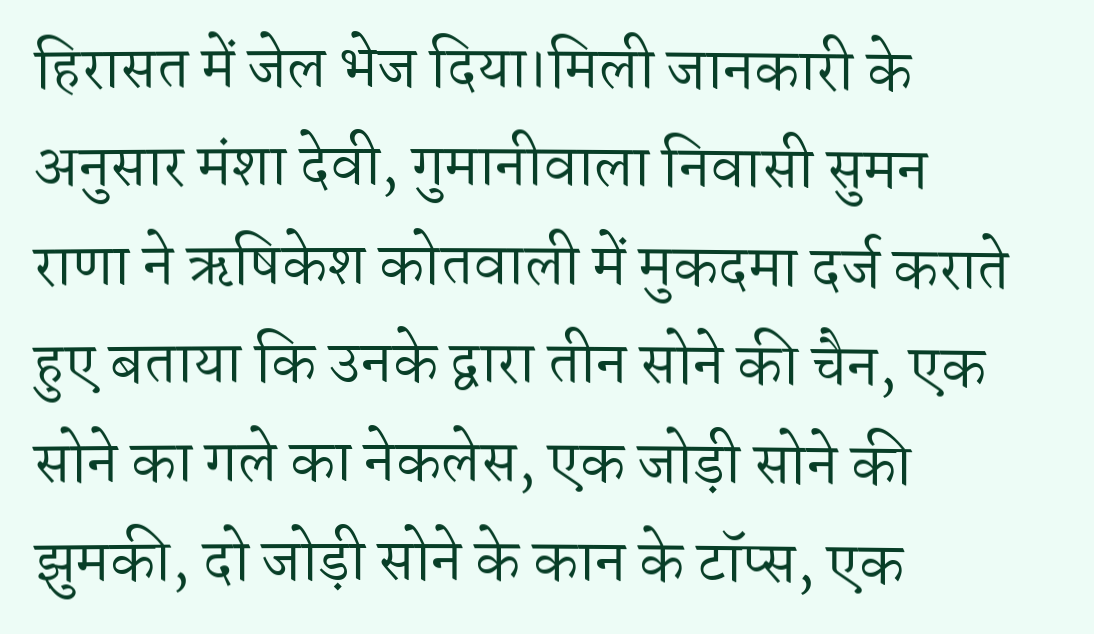हिरासत में जेल भेज दिया।मिली जानकारी के अनुसार मंशा देवी, गुमानीवाला निवासी सुमन राणा ने ऋषिकेश कोतवाली में मुकदमा दर्ज कराते हुए बताया कि उनके द्वारा तीन सोने की चैन, एक सोने का गले का नेकलेस, एक जोड़ी सोने की झुमकी, दो जोड़ी सोने के कान के टॉप्स, एक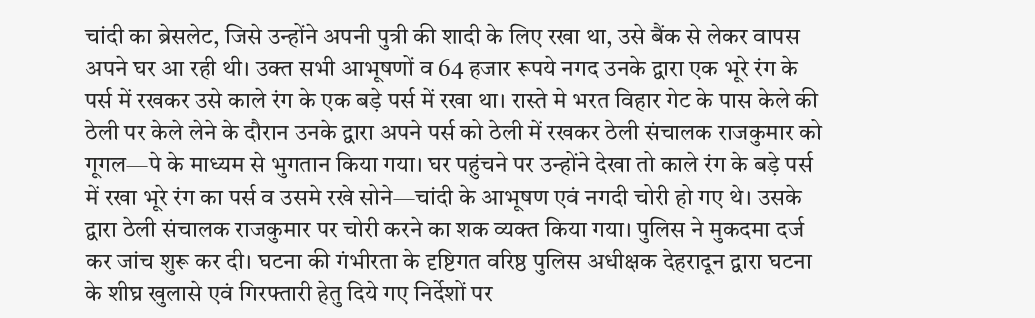चांदी का ब्रेसलेट, जिसे उन्होंने अपनी पुत्री की शादी के लिए रखा था, उसे बैंक से लेकर वापस अपने घर आ रही थी। उक्त सभी आभूषणों व 64 हजार रूपये नगद उनके द्वारा एक भूरे रंग के पर्स में रखकर उसे काले रंग के एक बड़े पर्स में रखा था। रास्ते मे भरत विहार गेट के पास केले की ठेली पर केले लेने के दौरान उनके द्वारा अपने पर्स को ठेली में रखकर ठेली संचालक राजकुमार को गूगल—पे के माध्यम से भुगतान किया गया। घर पहुंचने पर उन्होंने देखा तो काले रंग के बड़े पर्स में रखा भूरे रंग का पर्स व उसमे रखे सोने—चांदी के आभूषण एवं नगदी चोरी हो गए थे। उसके द्वारा ठेली संचालक राजकुमार पर चोरी करने का शक व्यक्त किया गया। पुलिस ने मुकदमा दर्ज कर जांच शुरू कर दी। घटना की गंभीरता के दृष्टिगत वरिष्ठ पुलिस अधीक्षक देहरादून द्वारा घटना के शीघ्र खुलासे एवं गिरफ्तारी हेतु दिये गए निर्देशों पर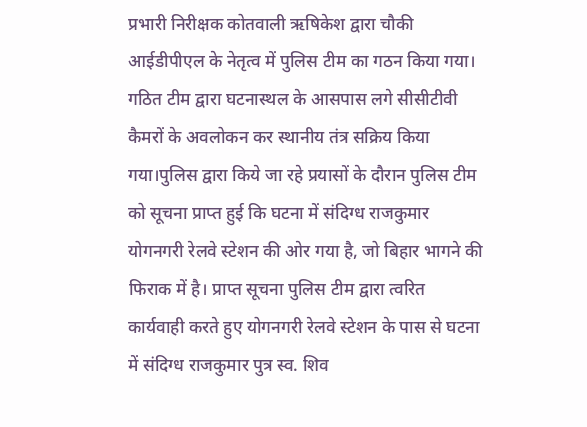प्रभारी निरीक्षक कोतवाली ऋषिकेश द्वारा चौकी आईडीपीएल के नेतृत्व में पुलिस टीम का गठन किया गया। गठित टीम द्वारा घटनास्थल के आसपास लगे सीसीटीवी कैमरों के अवलोकन कर स्थानीय तंत्र सक्रिय किया गया।पुलिस द्वारा किये जा रहे प्रयासों के दौरान पुलिस टीम को सूचना प्राप्त हुई कि घटना में संदिग्ध राजकुमार योगनगरी रेलवे स्टेशन की ओर गया है, जो बिहार भागने की फिराक में है। प्राप्त सूचना पुलिस टीम द्वारा त्वरित कार्यवाही करते हुए योगनगरी रेलवे स्टेशन के पास से घटना में संदिग्ध राजकुमार पुत्र स्व. शिव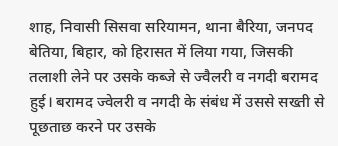शाह, निवासी सिसवा सरियामन, थाना बैरिया, जनपद बेतिया, बिहार, को हिरासत में लिया गया, जिसकी तलाशी लेने पर उसके कब्जे से ज्वैलरी व नगदी बरामद हुई। बरामद ज्वेलरी व नगदी के संबंध में उससे सख्ती से पूछताछ करने पर उसके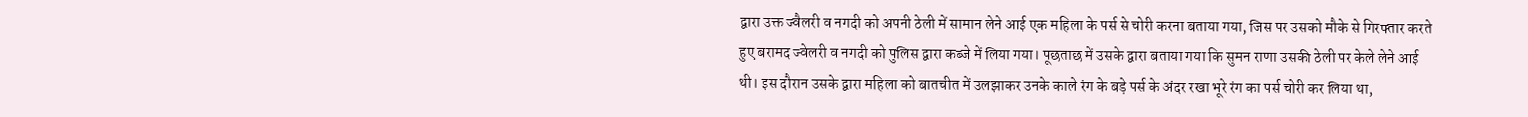द्वारा उक्त ज्वैलरी व नगदी को अपनी ठेली में सामान लेने आई एक महिला के पर्स से चोरी करना बताया गया, जिस पर उसको मौके से गिरफ्तार करते हुए बरामद ज्वेलरी व नगदी को पुलिस द्वारा कब्जे में लिया गया। पूछताछ में उसके द्वारा बताया गया कि सुमन राणा उसकी ठेली पर केले लेने आई थी। इस दौरान उसके द्वारा महिला को बातचीत में उलझाकर उनके काले रंग के बड़े पर्स के अंदर रखा भूरे रंग का पर्स चोरी कर लिया था,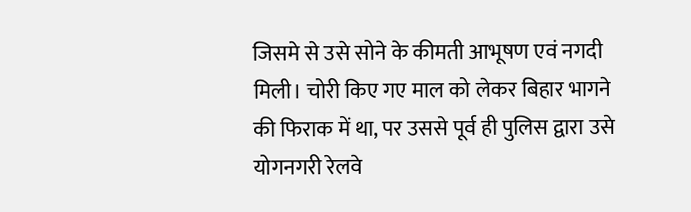जिसमे से उसे सोने के कीमती आभूषण एवं नगदी मिली। चोरी किए गए माल को लेकर बिहार भागने की फिराक में था, पर उससे पूर्व ही पुलिस द्वारा उसे योगनगरी रेलवे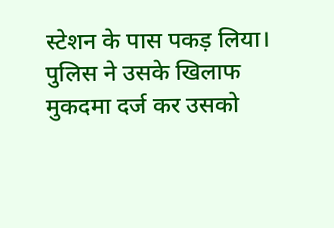स्टेशन के पास पकड़ लिया। पुलिस ने उसके खिलाफ मुकदमा दर्ज कर उसको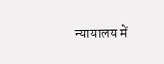न्यायालय में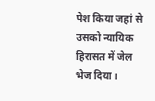पेश किया जहां से उसको न्यायिक हिरासत में जेल भेज दिया।